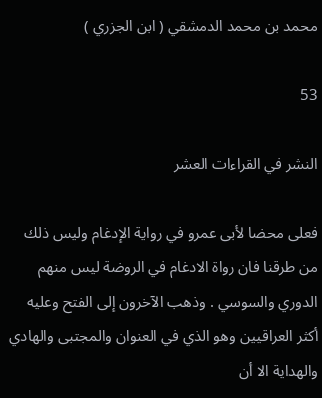محمد بن محمد الدمشقي ( ابن الجزري )

53

النشر في القراءات العشر

فعلى محضا لأبى عمرو في رواية الإدغام وليس ذلك من طرقنا فان رواة الادغام في الروضة ليس منهم الدوري والسوسي . وذهب الآخرون إلى الفتح وعليه أكثر العراقيين وهو الذي في العنوان والمجتبى والهادي والهداية الا أن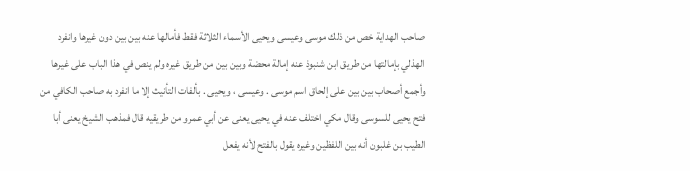صاحب الهداية خص من ذلك موسى وعيسى ويحيى الأسماء الثلاثة فقط فأمالها عنه بين بين دون غيرها وانفرد الهذلي بإمالتها من طريق ابن شنبوذ عنه إمالة محضة وبين بين من طريق غيره ولم ينص في هذا الباب على غيرها وأجمع أصحاب بين بين على إلحاق اسم موسى . وعيسى ، ويحيى . بألفات التأنيث إلا ما انفرد به صاحب الكافي من فتح يحيى للسوسى وقال مكي اختلف عنه في يحيى يعنى عن أبي عمرو من طريقيه قال فمذهب الشيخ يعنى أبا الطيب بن غلبون أنه بين اللفظين وغيره يقول بالفتح لأنه يفعل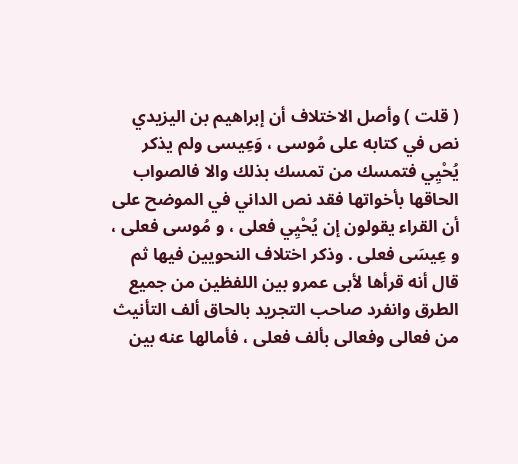( قلت ) وأصل الاختلاف أن إبراهيم بن اليزيدي نص في كتابه على مُوسى ، وَعِيسى ولم يذكر يُحْيِي فتمسك من تمسك بذلك والا فالصواب الحاقها بأخواتها فقد نص الداني في الموضح على أن القراء يقولون إن يُحْيِي فعلى ، و مُوسى فعلى ، و عِيسَى فعلى . وذكر اختلاف النحويين فيها ثم قال أنه قرأها لأبى عمرو بين اللفظين من جميع الطرق وانفرد صاحب التجريد بالحاق ألف التأنيث من فعالى وفعالى بألف فعلى ، فأمالها عنه بين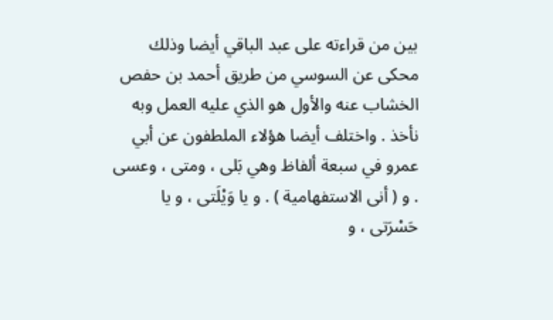بين من قراءته على عبد الباقي أيضا وذلك محكى عن السوسي من طريق أحمد بن حفص الخشاب عنه والأول هو الذي عليه العمل وبه نأخذ . واختلف أيضا هؤلاء الملطفون عن أبي عمرو في سبعة ألفاظ وهي بَلى ، ومتى ، وعسى . و ( أنى الاستفهامية ) . و يا وَيْلَتى ، و يا حَسْرَتى ، و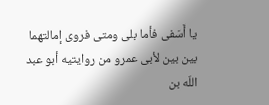يا أَسَفى فأما بلى ومتى فروى إمالتهما بين بين لأبى عمرو من روايتيه أبو عبد اللّه بن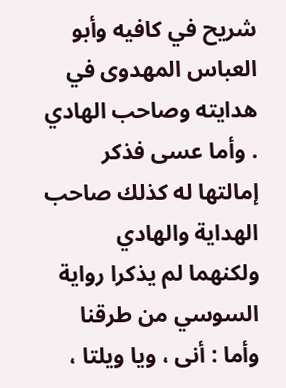شريح في كافيه وأبو العباس المهدوى في هدايته وصاحب الهادي . وأما عسى فذكر إمالتها له كذلك صاحب الهداية والهادي ولكنهما لم يذكرا رواية السوسي من طرقنا وأما : أنى ، ويا ويلتا ،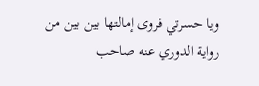ويا حسرتي فروى إمالتها بين بين من رواية الدوري عنه صاحب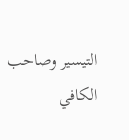التيسير وصاحب الكافي